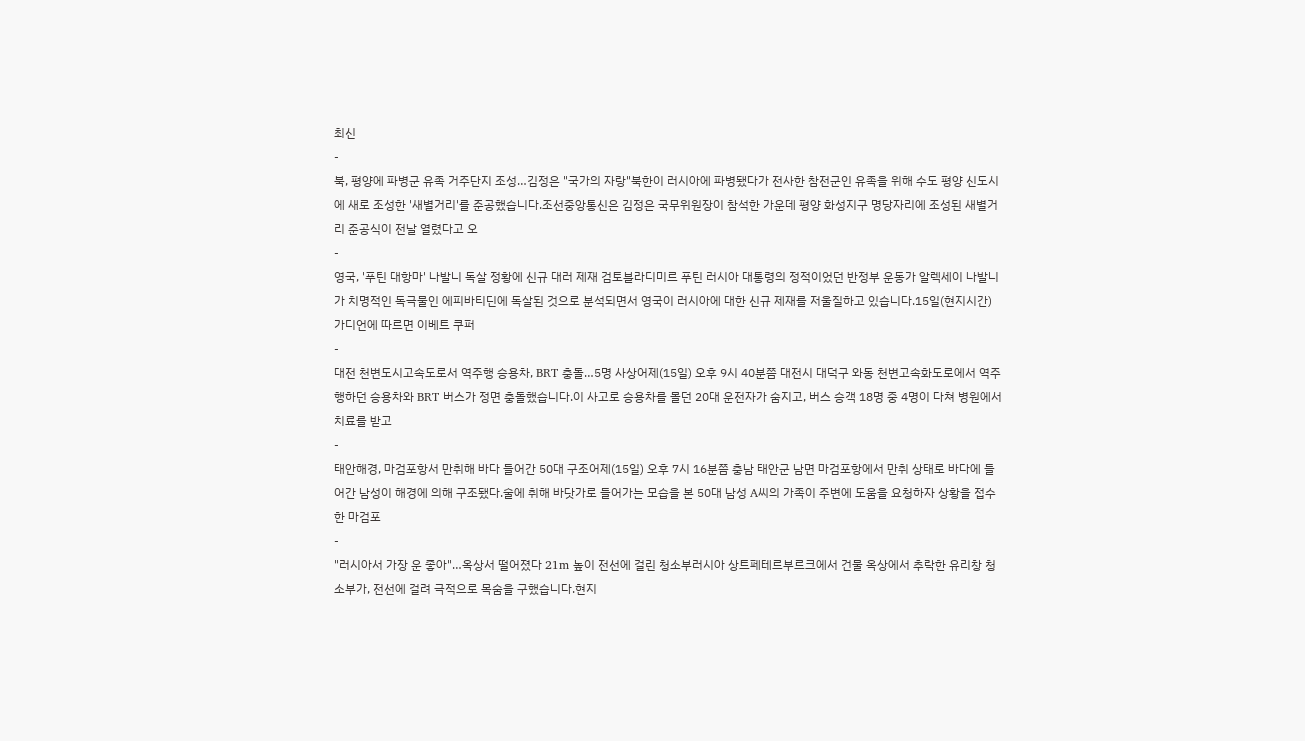최신
-
북, 평양에 파병군 유족 거주단지 조성…김정은 "국가의 자랑"북한이 러시아에 파병됐다가 전사한 참전군인 유족을 위해 수도 평양 신도시에 새로 조성한 '새별거리'를 준공했습니다.조선중앙통신은 김정은 국무위원장이 참석한 가운데 평양 화성지구 명당자리에 조성된 새별거리 준공식이 전날 열렸다고 오
-
영국, '푸틴 대항마' 나발니 독살 정황에 신규 대러 제재 검토블라디미르 푸틴 러시아 대통령의 정적이었던 반정부 운동가 알렉세이 나발니가 치명적인 독극물인 에피바티딘에 독살된 것으로 분석되면서 영국이 러시아에 대한 신규 제재를 저울질하고 있습니다.15일(현지시간) 가디언에 따르면 이베트 쿠퍼
-
대전 천변도시고속도로서 역주행 승용차, BRT 충돌…5명 사상어제(15일) 오후 9시 40분쯤 대전시 대덕구 와동 천변고속화도로에서 역주행하던 승용차와 BRT 버스가 정면 충돌했습니다.이 사고로 승용차를 몰던 20대 운전자가 숨지고, 버스 승객 18명 중 4명이 다쳐 병원에서 치료를 받고
-
태안해경, 마검포항서 만취해 바다 들어간 50대 구조어제(15일) 오후 7시 16분쯤 충남 태안군 남면 마검포항에서 만취 상태로 바다에 들어간 남성이 해경에 의해 구조됐다.술에 취해 바닷가로 들어가는 모습을 본 50대 남성 A씨의 가족이 주변에 도움을 요청하자 상황을 접수한 마검포
-
"러시아서 가장 운 좋아"…옥상서 떨어졌다 21m 높이 전선에 걸린 청소부러시아 상트페테르부르크에서 건물 옥상에서 추락한 유리창 청소부가, 전선에 걸려 극적으로 목숨을 구했습니다.현지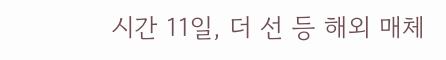시간 11일, 더 선 등 해외 매체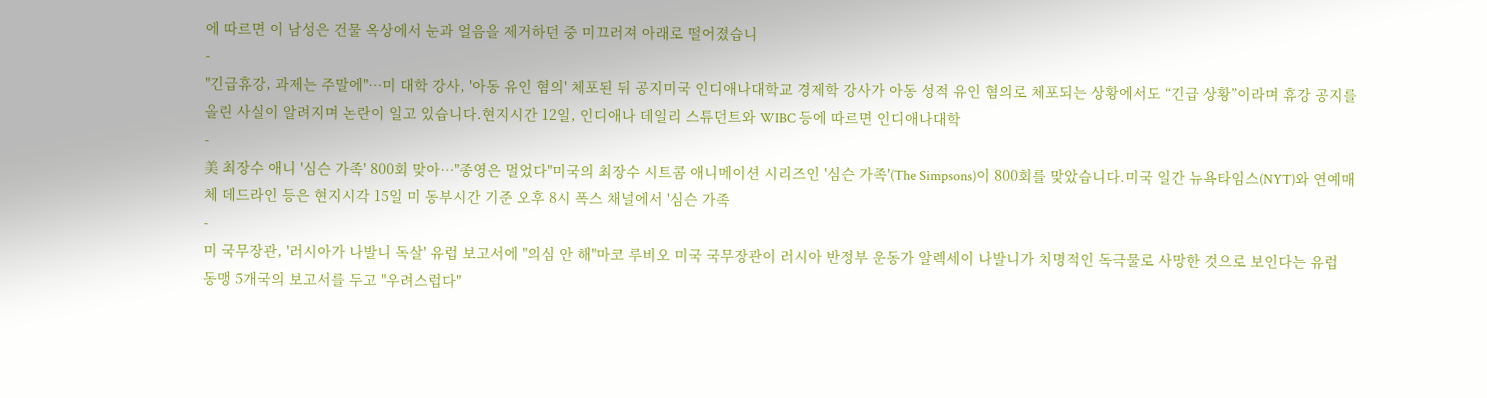에 따르면 이 남성은 건물 옥상에서 눈과 얼음을 제거하던 중 미끄러져 아래로 떨어졌습니
-
"긴급휴강, 과제는 주말에"…미 대학 강사, '아동 유인 혐의' 체포된 뒤 공지미국 인디애나대학교 경제학 강사가 아동 성적 유인 혐의로 체포되는 상황에서도 “긴급 상황”이라며 휴강 공지를 올린 사실이 알려지며 논란이 일고 있습니다.현지시간 12일, 인디애나 데일리 스튜던트와 WIBC 등에 따르면 인디애나대학
-
美 최장수 애니 '심슨 가족' 800회 맞아…"종영은 멀었다"미국의 최장수 시트콤 애니메이션 시리즈인 '심슨 가족'(The Simpsons)이 800회를 맞았습니다.미국 일간 뉴욕타임스(NYT)와 연예매체 데드라인 등은 현지시각 15일 미 동부시간 기준 오후 8시 폭스 채널에서 '심슨 가족
-
미 국무장관, '러시아가 나발니 독살' 유럽 보고서에 "의심 안 해"마코 루비오 미국 국무장관이 러시아 반정부 운동가 알렉세이 나발니가 치명적인 독극물로 사망한 것으로 보인다는 유럽 동맹 5개국의 보고서를 두고 "우려스럽다"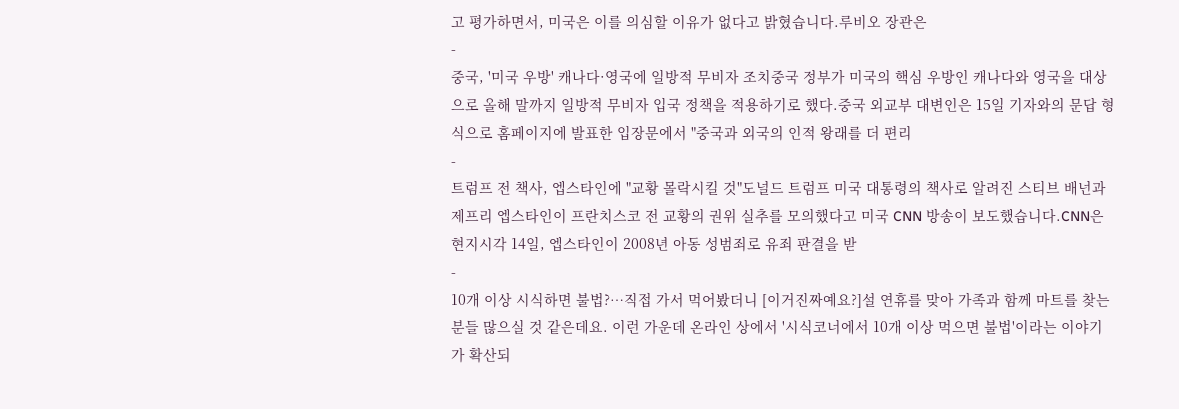고 평가하면서, 미국은 이를 의심할 이유가 없다고 밝혔습니다.루비오 장관은
-
중국, '미국 우방' 캐나다·영국에 일방적 무비자 조치중국 정부가 미국의 핵심 우방인 캐나다와 영국을 대상으로 올해 말까지 일방적 무비자 입국 정책을 적용하기로 했다.중국 외교부 대변인은 15일 기자와의 문답 형식으로 홈페이지에 발표한 입장문에서 "중국과 외국의 인적 왕래를 더 편리
-
트럼프 전 책사, 엡스타인에 "교황 몰락시킬 것"도널드 트럼프 미국 대통령의 책사로 알려진 스티브 배넌과 제프리 엡스타인이 프란치스코 전 교황의 권위 실추를 모의했다고 미국 CNN 방송이 보도했습니다.CNN은 현지시각 14일, 엡스타인이 2008년 아동 성범죄로 유죄 판결을 받
-
10개 이상 시식하면 불법?…직접 가서 먹어봤더니 [이거진짜예요?]설 연휴를 맞아 가족과 함께 마트를 찾는 분들 많으실 것 같은데요. 이런 가운데 온라인 상에서 '시식코너에서 10개 이상 먹으면 불법'이라는 이야기가 확산되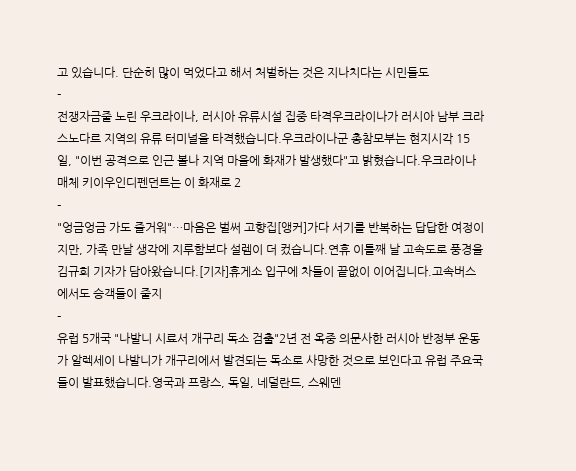고 있습니다. 단순히 많이 먹었다고 해서 처벌하는 것은 지나치다는 시민들도
-
전쟁자금줄 노린 우크라이나, 러시아 유류시설 집중 타격우크라이나가 러시아 남부 크라스노다르 지역의 유류 터미널을 타격했습니다.우크라이나군 총참모부는 현지시각 15일, "이번 공격으로 인근 볼나 지역 마을에 화재가 발생했다"고 밝혔습니다.우크라이나 매체 키이우인디펜던트는 이 화재로 2
-
"엉금엉금 가도 즐거워"…마음은 벌써 고향집[앵커]가다 서기를 반복하는 답답한 여정이지만, 가족 만날 생각에 지루함보다 설렘이 더 컸습니다.연휴 이틀째 날 고속도로 풍경을 김규희 기자가 담아왔습니다.[기자]휴게소 입구에 차들이 끝없이 이어집니다.고속버스에서도 승객들이 줄지
-
유럽 5개국 "나발니 시료서 개구리 독소 검출"2년 전 옥중 의문사한 러시아 반정부 운동가 알렉세이 나발니가 개구리에서 발견되는 독소로 사망한 것으로 보인다고 유럽 주요국들이 발표했습니다.영국과 프랑스, 독일, 네덜란드, 스웨덴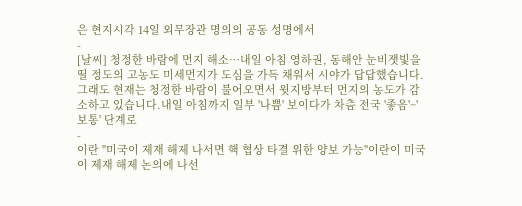은 현지시각 14일 외무장관 명의의 공동 성명에서
-
[날씨] 청정한 바람에 먼지 해소…내일 아침 영하권, 동해안 눈비잿빛을 띨 정도의 고농도 미세먼지가 도심을 가득 채워서 시야가 답답했습니다.그래도 현재는 청정한 바람이 불어오면서 윗지방부터 먼지의 농도가 감소하고 있습니다.내일 아침까지 일부 '나쁨' 보이다가 차츰 전국 '좋음'~'보통' 단계로
-
이란 "미국이 제재 해제 나서면 핵 협상 타결 위한 양보 가능"이란이 미국이 제재 해제 논의에 나선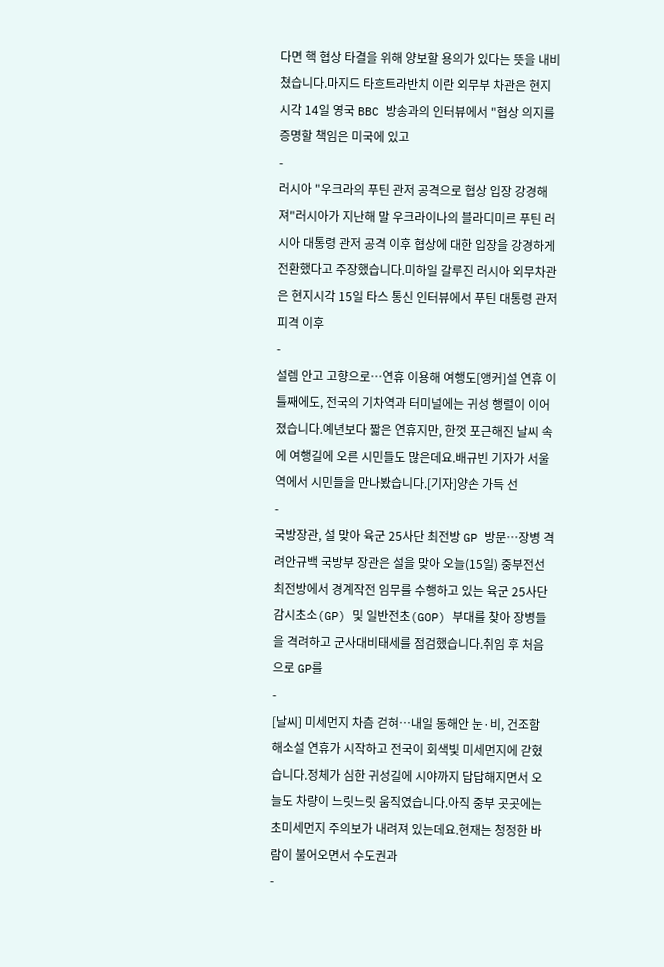다면 핵 협상 타결을 위해 양보할 용의가 있다는 뜻을 내비쳤습니다.마지드 타흐트라반치 이란 외무부 차관은 현지시각 14일 영국 BBC 방송과의 인터뷰에서 "협상 의지를 증명할 책임은 미국에 있고
-
러시아 "우크라의 푸틴 관저 공격으로 협상 입장 강경해져"러시아가 지난해 말 우크라이나의 블라디미르 푸틴 러시아 대통령 관저 공격 이후 협상에 대한 입장을 강경하게 전환했다고 주장했습니다.미하일 갈루진 러시아 외무차관은 현지시각 15일 타스 통신 인터뷰에서 푸틴 대통령 관저 피격 이후
-
설렘 안고 고향으로…연휴 이용해 여행도[앵커]설 연휴 이틀째에도, 전국의 기차역과 터미널에는 귀성 행렬이 이어졌습니다.예년보다 짧은 연휴지만, 한껏 포근해진 날씨 속에 여행길에 오른 시민들도 많은데요.배규빈 기자가 서울역에서 시민들을 만나봤습니다.[기자]양손 가득 선
-
국방장관, 설 맞아 육군 25사단 최전방 GP 방문…장병 격려안규백 국방부 장관은 설을 맞아 오늘(15일) 중부전선 최전방에서 경계작전 임무를 수행하고 있는 육군 25사단 감시초소(GP) 및 일반전초(GOP) 부대를 찾아 장병들을 격려하고 군사대비태세를 점검했습니다.취임 후 처음으로 GP를
-
[날씨] 미세먼지 차츰 걷혀…내일 동해안 눈·비, 건조함 해소설 연휴가 시작하고 전국이 회색빛 미세먼지에 갇혔습니다.정체가 심한 귀성길에 시야까지 답답해지면서 오늘도 차량이 느릿느릿 움직였습니다.아직 중부 곳곳에는 초미세먼지 주의보가 내려져 있는데요.현재는 청정한 바람이 불어오면서 수도권과
-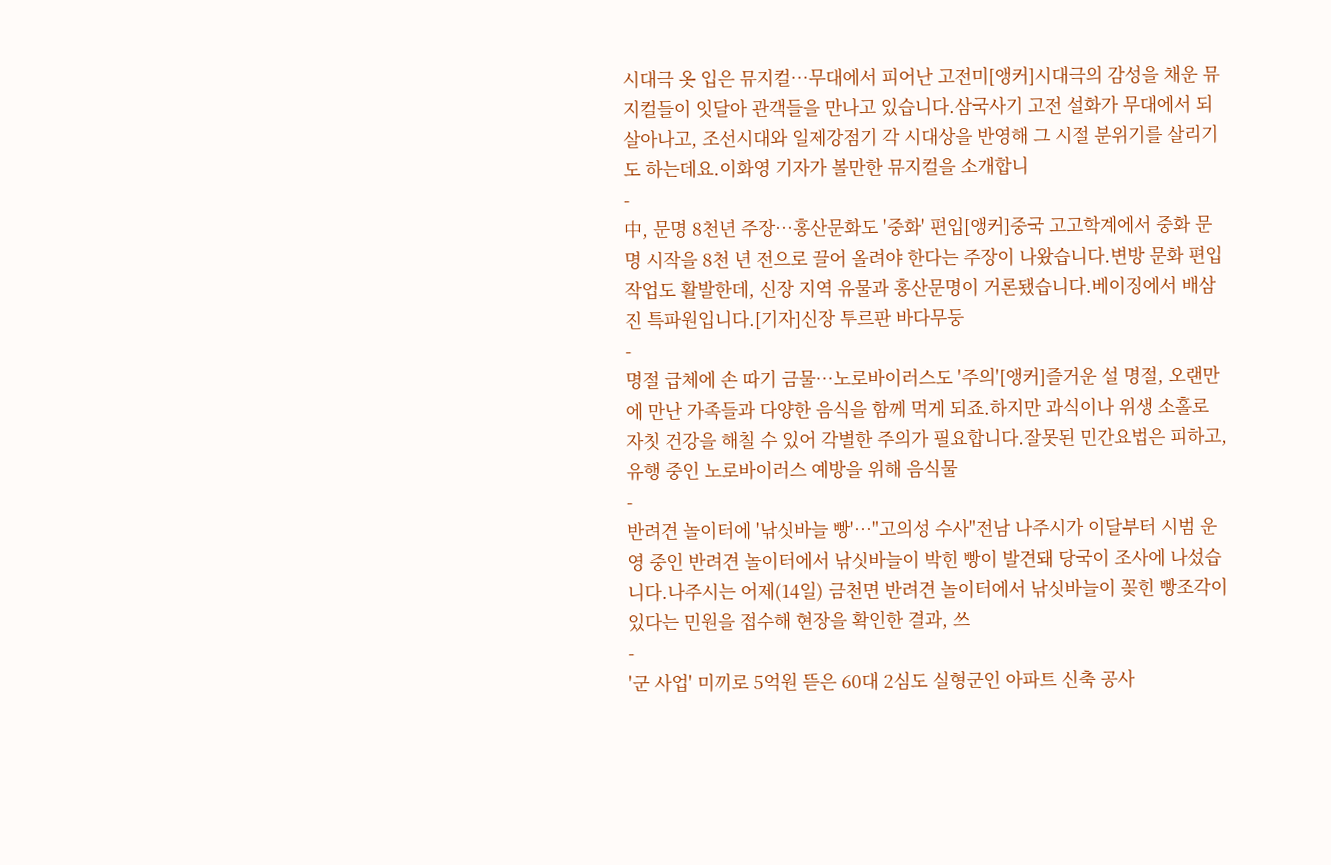시대극 옷 입은 뮤지컬…무대에서 피어난 고전미[앵커]시대극의 감성을 채운 뮤지컬들이 잇달아 관객들을 만나고 있습니다.삼국사기 고전 설화가 무대에서 되살아나고, 조선시대와 일제강점기 각 시대상을 반영해 그 시절 분위기를 살리기도 하는데요.이화영 기자가 볼만한 뮤지컬을 소개합니
-
中, 문명 8천년 주장…홍산문화도 '중화' 편입[앵커]중국 고고학계에서 중화 문명 시작을 8천 년 전으로 끌어 올려야 한다는 주장이 나왔습니다.변방 문화 편입 작업도 활발한데, 신장 지역 유물과 홍산문명이 거론됐습니다.베이징에서 배삼진 특파원입니다.[기자]신장 투르판 바다무둥
-
명절 급체에 손 따기 금물…노로바이러스도 '주의'[앵커]즐거운 설 명절, 오랜만에 만난 가족들과 다양한 음식을 함께 먹게 되죠.하지만 과식이나 위생 소홀로 자칫 건강을 해칠 수 있어 각별한 주의가 필요합니다.잘못된 민간요법은 피하고, 유행 중인 노로바이러스 예방을 위해 음식물
-
반려견 놀이터에 '낚싯바늘 빵'…"고의성 수사"전남 나주시가 이달부터 시범 운영 중인 반려견 놀이터에서 낚싯바늘이 박힌 빵이 발견돼 당국이 조사에 나섰습니다.나주시는 어제(14일) 금천면 반려견 놀이터에서 낚싯바늘이 꽂힌 빵조각이 있다는 민원을 접수해 현장을 확인한 결과, 쓰
-
'군 사업' 미끼로 5억원 뜯은 60대 2심도 실형군인 아파트 신축 공사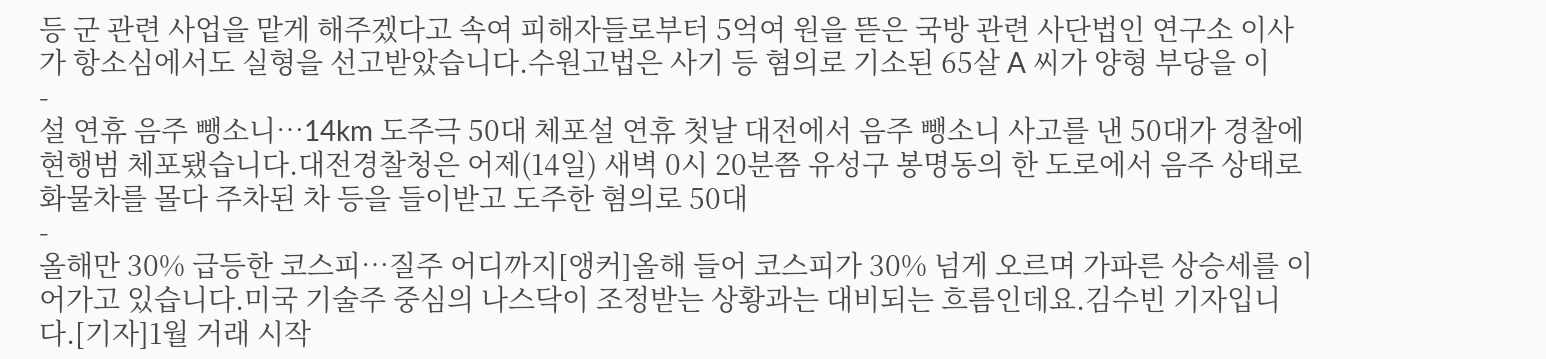등 군 관련 사업을 맡게 해주겠다고 속여 피해자들로부터 5억여 원을 뜯은 국방 관련 사단법인 연구소 이사가 항소심에서도 실형을 선고받았습니다.수원고법은 사기 등 혐의로 기소된 65살 A 씨가 양형 부당을 이
-
설 연휴 음주 뺑소니…14km 도주극 50대 체포설 연휴 첫날 대전에서 음주 뺑소니 사고를 낸 50대가 경찰에 현행범 체포됐습니다.대전경찰청은 어제(14일) 새벽 0시 20분쯤 유성구 봉명동의 한 도로에서 음주 상태로 화물차를 몰다 주차된 차 등을 들이받고 도주한 혐의로 50대
-
올해만 30% 급등한 코스피…질주 어디까지[앵커]올해 들어 코스피가 30% 넘게 오르며 가파른 상승세를 이어가고 있습니다.미국 기술주 중심의 나스닥이 조정받는 상황과는 대비되는 흐름인데요.김수빈 기자입니다.[기자]1월 거래 시작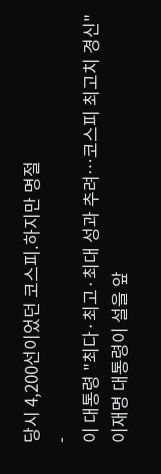당시 4,200선이었던 코스피.하지만 명절
-
이 대통령 "최다·최고·최대 성과 추려…코스피 최고치 경신"이재명 대통령이 설을 앞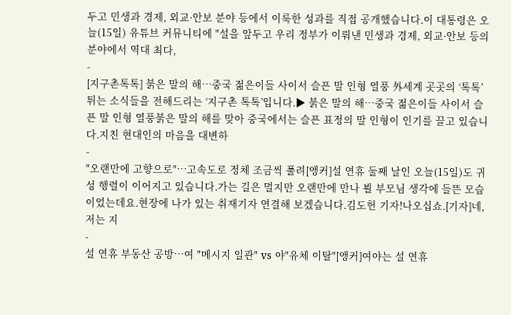두고 민생과 경제, 외교·안보 분야 등에서 이룩한 성과를 직접 공개했습니다.이 대통령은 오늘(15일) 유튜브 커뮤니티에 "설을 앞두고 우리 정부가 이뤄낸 민생과 경제, 외교·안보 등의 분야에서 역대 최다,
-
[지구촌톡톡] 붉은 말의 해…중국 젊은이들 사이서 슬픈 말 인형 열풍 外세계 곳곳의 ‘톡톡’ 튀는 소식들을 전해드리는 ‘지구촌 톡톡’입니다.▶ 붉은 말의 해…중국 젊은이들 사이서 슬픈 말 인형 열풍붉은 말의 해를 맞아 중국에서는 슬픈 표정의 말 인형이 인기를 끌고 있습니다.지친 현대인의 마음을 대변하
-
"오랜만에 고향으로"…고속도로 정체 조금씩 풀려[앵커]설 연휴 둘째 날인 오늘(15일)도 귀성 행렬이 이어지고 있습니다.가는 길은 멀지만 오랜만에 만나 뵐 부모님 생각에 들뜬 모습이었는데요.현장에 나가 있는 취재기자 연결해 보겠습니다.김도헌 기자!나오십쇼.[기자]네, 저는 지
-
설 연휴 부동산 공방…여 "메시지 일관" vs 야"유체 이탈"[앵커]여야는 설 연휴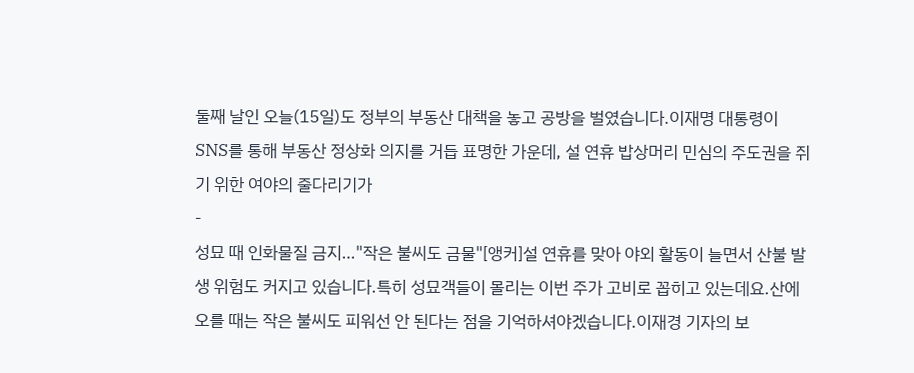둘째 날인 오늘(15일)도 정부의 부동산 대책을 놓고 공방을 벌였습니다.이재명 대통령이 SNS를 통해 부동산 정상화 의지를 거듭 표명한 가운데, 설 연휴 밥상머리 민심의 주도권을 쥐기 위한 여야의 줄다리기가
-
성묘 때 인화물질 금지…"작은 불씨도 금물"[앵커]설 연휴를 맞아 야외 활동이 늘면서 산불 발생 위험도 커지고 있습니다.특히 성묘객들이 몰리는 이번 주가 고비로 꼽히고 있는데요.산에 오를 때는 작은 불씨도 피워선 안 된다는 점을 기억하셔야겠습니다.이재경 기자의 보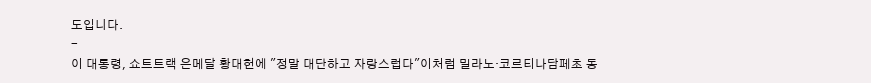도입니다.
-
이 대통령, 쇼트트랙 은메달 황대헌에 "정말 대단하고 자랑스럽다"이처럼 밀라노·코르티나담페초 동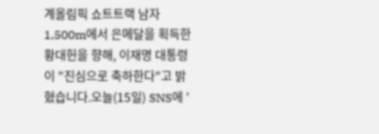계올림픽 쇼트트랙 남자 1,500m에서 은메달을 획득한 황대헌을 향해, 이재명 대통령이 "진심으로 축하한다"고 밝혔습니다.오늘(15일) SNS에 '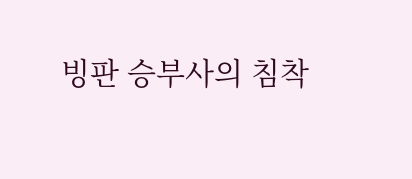빙판 승부사의 침착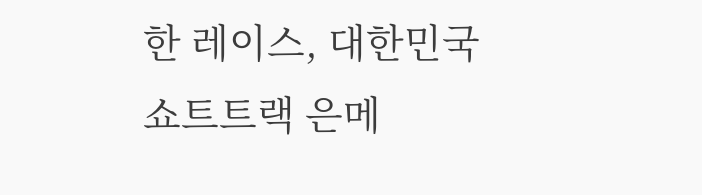한 레이스, 대한민국 쇼트트랙 은메